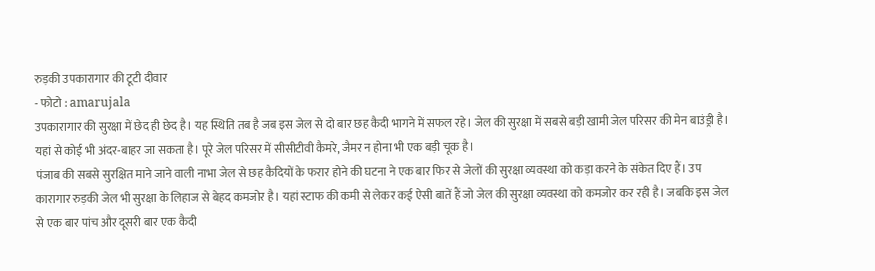रुड़की उपकारागार की टूटी दीवार
- फोटो : amarujala
उपकारागार की सुरक्षा में छेद ही छेद है। यह स्थिति तब है जब इस जेल से दो बार छह कैदी भागने में सफल रहे। जेल की सुरक्षा में सबसे बड़ी खामी जेल परिसर की मेन बाउंड्री है। यहां से कोई भी अंदर-बाहर जा सकता है। पूरे जेल परिसर में सीसीटीवी कैमरे, जैमर न होना भी एक बड़ी चूक है।
पंजाब की सबसे सुरक्षित माने जाने वाली नाभा जेल से छह कैदियों के फरार होने की घटना ने एक बार फिर से जेलों की सुरक्षा व्यवस्था को कड़ा करने के संकेत दिए हैं। उप कारागार रुड़की जेल भी सुरक्षा के लिहाज से बेहद कमजोर है। यहां स्टाफ की कमी से लेकर कई ऐसी बातें हैं जो जेल की सुरक्षा व्यवस्था को कमजोर कर रही है। जबकि इस जेल से एक बार पांच और दूसरी बार एक कैदी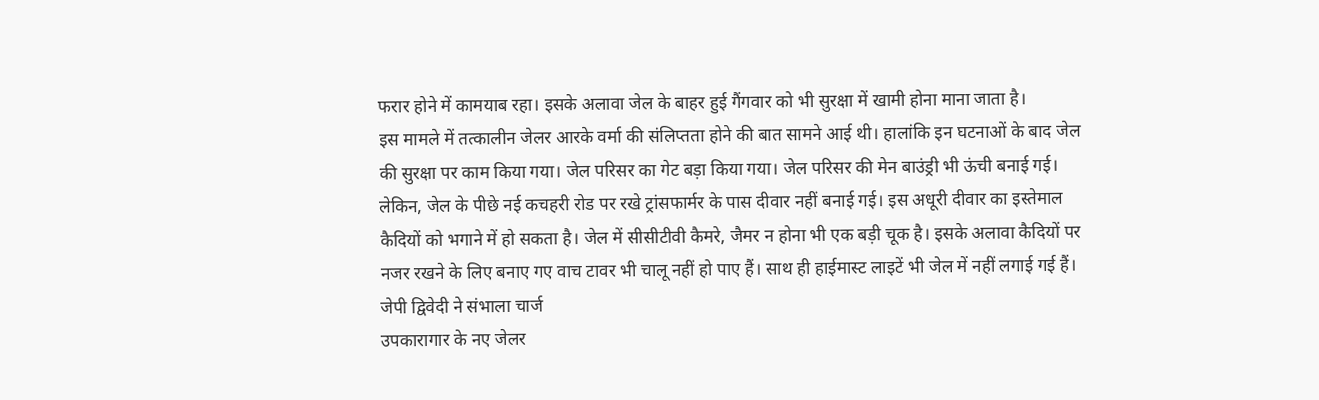फरार होने में कामयाब रहा। इसके अलावा जेल के बाहर हुई गैंगवार को भी सुरक्षा में खामी होना माना जाता है।
इस मामले में तत्कालीन जेलर आरके वर्मा की संलिप्तता होने की बात सामने आई थी। हालांकि इन घटनाओं के बाद जेल की सुरक्षा पर काम किया गया। जेल परिसर का गेट बड़ा किया गया। जेल परिसर की मेन बाउंड्री भी ऊंची बनाई गई। लेकिन, जेल के पीछे नई कचहरी रोड पर रखे ट्रांसफार्मर के पास दीवार नहीं बनाई गई। इस अधूरी दीवार का इस्तेमाल कैदियों को भगाने में हो सकता है। जेल में सीसीटीवी कैमरे, जैमर न होना भी एक बड़ी चूक है। इसके अलावा कैदियों पर नजर रखने के लिए बनाए गए वाच टावर भी चालू नहीं हो पाए हैं। साथ ही हाईमास्ट लाइटें भी जेल में नहीं लगाई गई हैं।
जेपी द्विवेदी ने संभाला चार्ज
उपकारागार के नए जेलर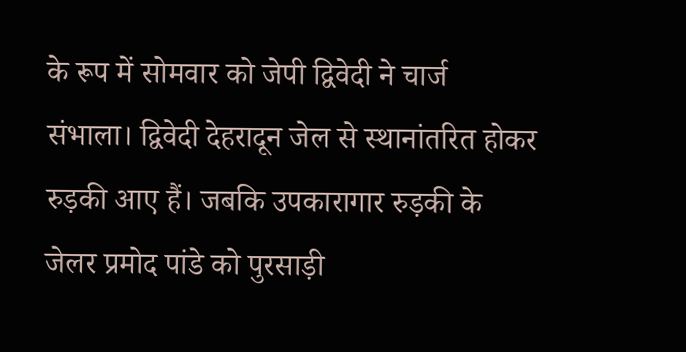के रूप में सोमवार को जेपी द्विवेदी ने चार्ज संभाला। द्विवेदी देहरादून जेल से स्थानांतरित होकर रुड़की आए हैं। जबकि उपकारागार रुड़की के जेलर प्रमोद पांडे को पुरसाड़ी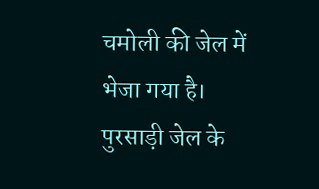चमोली की जेल में भेजा गया है। पुरसाड़ी जेल के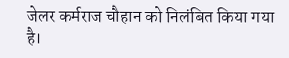जेलर कर्मराज चौहान को निलंबित किया गया है।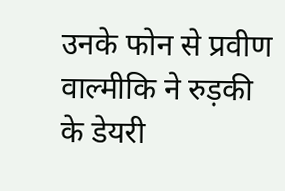उनके फोन से प्रवीण वाल्मीकि ने रुड़की के डेयरी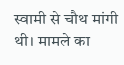स्वामी से चौथ मांगी थी। मामले का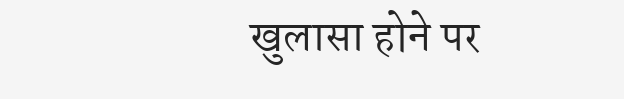खुलासा होने पर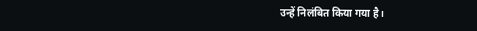उन्हें निलंबित किया गया है।